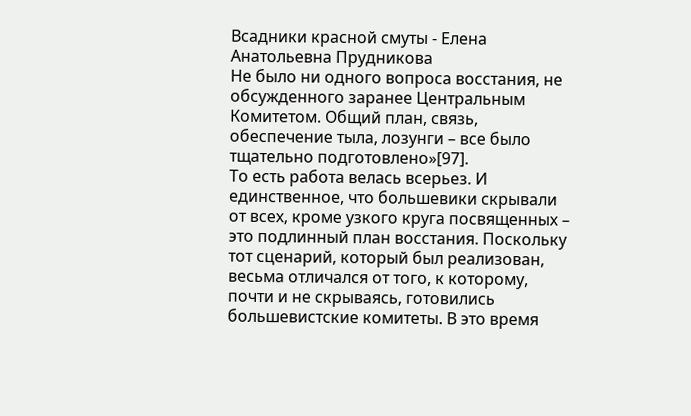Всадники красной смуты - Елена Анатольевна Прудникова
Не было ни одного вопроса восстания, не обсужденного заранее Центральным Комитетом. Общий план, связь, обеспечение тыла, лозунги – все было тщательно подготовлено»[97].
То есть работа велась всерьез. И единственное, что большевики скрывали от всех, кроме узкого круга посвященных – это подлинный план восстания. Поскольку тот сценарий, который был реализован, весьма отличался от того, к которому, почти и не скрываясь, готовились большевистские комитеты. В это время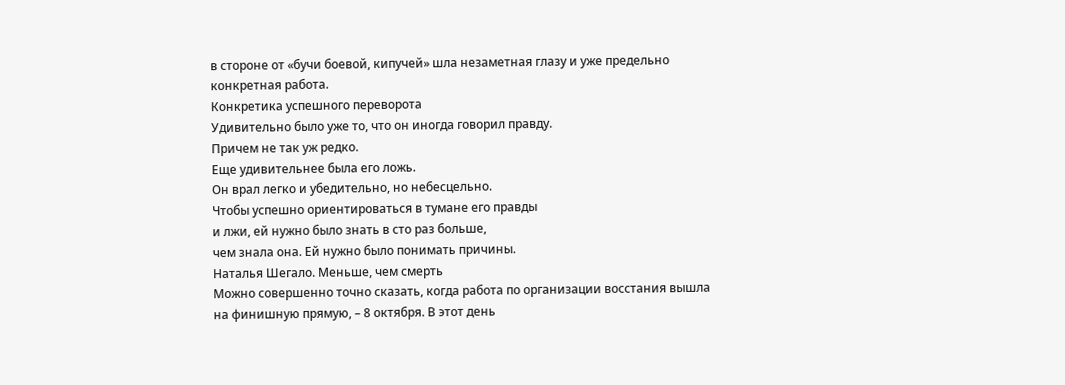в стороне от «бучи боевой, кипучей» шла незаметная глазу и уже предельно конкретная работа.
Конкретика успешного переворота
Удивительно было уже то, что он иногда говорил правду.
Причем не так уж редко.
Еще удивительнее была его ложь.
Он врал легко и убедительно, но небесцельно.
Чтобы успешно ориентироваться в тумане его правды
и лжи, ей нужно было знать в сто раз больше,
чем знала она. Ей нужно было понимать причины.
Наталья Шегало. Меньше, чем смерть
Можно совершенно точно сказать, когда работа по организации восстания вышла на финишную прямую, – 8 октября. В этот день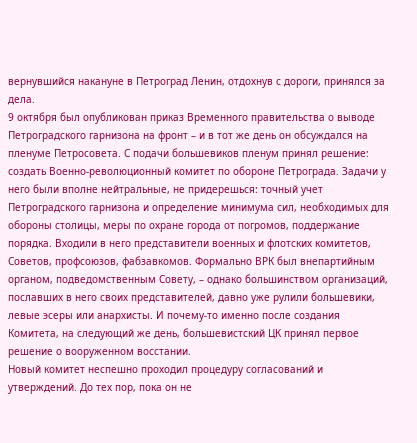вернувшийся накануне в Петроград Ленин, отдохнув с дороги, принялся за дела.
9 октября был опубликован приказ Временного правительства о выводе Петроградского гарнизона на фронт – и в тот же день он обсуждался на пленуме Петросовета. С подачи большевиков пленум принял решение: создать Военно-революционный комитет по обороне Петрограда. Задачи у него были вполне нейтральные, не придерешься: точный учет Петроградского гарнизона и определение минимума сил, необходимых для обороны столицы, меры по охране города от погромов, поддержание порядка. Входили в него представители военных и флотских комитетов, Советов, профсоюзов, фабзавкомов. Формально ВРК был внепартийным органом, подведомственным Совету, – однако большинством организаций, пославших в него своих представителей, давно уже рулили большевики, левые эсеры или анархисты. И почему-то именно после создания Комитета, на следующий же день, большевистский ЦК принял первое решение о вооруженном восстании.
Новый комитет неспешно проходил процедуру согласований и утверждений. До тех пор, пока он не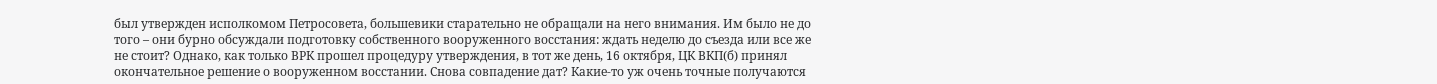был утвержден исполкомом Петросовета, большевики старательно не обращали на него внимания. Им было не до того – они бурно обсуждали подготовку собственного вооруженного восстания: ждать неделю до съезда или все же не стоит? Однако, как только ВРК прошел процедуру утверждения, в тот же день, 16 октября, ЦК ВКП(б) принял окончательное решение о вооруженном восстании. Снова совпадение дат? Какие-то уж очень точные получаются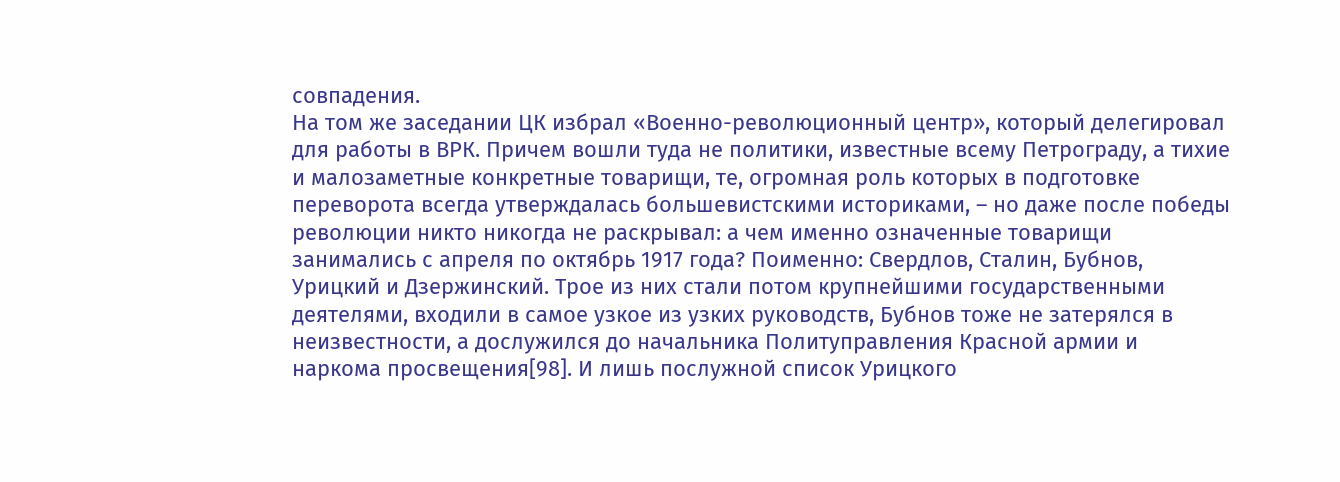совпадения.
На том же заседании ЦК избрал «Военно-революционный центр», который делегировал для работы в ВРК. Причем вошли туда не политики, известные всему Петрограду, а тихие и малозаметные конкретные товарищи, те, огромная роль которых в подготовке переворота всегда утверждалась большевистскими историками, – но даже после победы революции никто никогда не раскрывал: а чем именно означенные товарищи занимались с апреля по октябрь 1917 года? Поименно: Свердлов, Сталин, Бубнов, Урицкий и Дзержинский. Трое из них стали потом крупнейшими государственными деятелями, входили в самое узкое из узких руководств, Бубнов тоже не затерялся в неизвестности, а дослужился до начальника Политуправления Красной армии и наркома просвещения[98]. И лишь послужной список Урицкого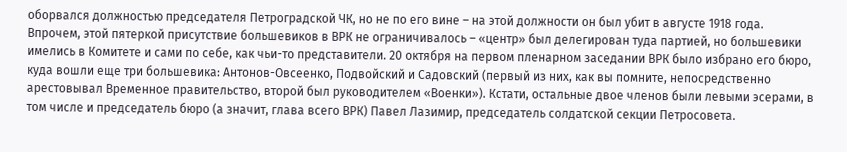оборвался должностью председателя Петроградской ЧК, но не по его вине – на этой должности он был убит в августе 1918 года.
Впрочем, этой пятеркой присутствие большевиков в ВРК не ограничивалось – «центр» был делегирован туда партией, но большевики имелись в Комитете и сами по себе, как чьи-то представители. 20 октября на первом пленарном заседании ВРК было избрано его бюро, куда вошли еще три большевика: Антонов-Овсеенко, Подвойский и Садовский (первый из них, как вы помните, непосредственно арестовывал Временное правительство, второй был руководителем «Военки»). Кстати, остальные двое членов были левыми эсерами, в том числе и председатель бюро (а значит, глава всего ВРК) Павел Лазимир, председатель солдатской секции Петросовета.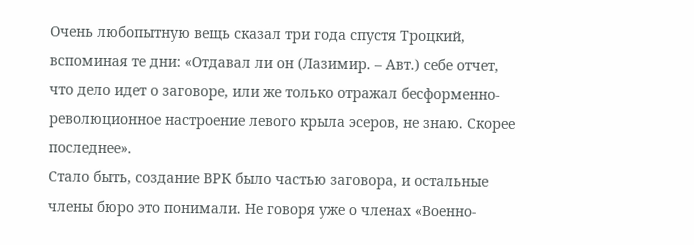Очень любопытную вещь сказал три года спустя Троцкий, вспоминая те дни: «Отдавал ли он (Лазимир. – Авт.) себе отчет, что дело идет о заговоре, или же только отражал бесформенно-революционное настроение левого крыла эсеров, не знаю. Скорее последнее».
Стало быть, создание ВРК было частью заговора, и остальные члены бюро это понимали. Не говоря уже о членах «Военно-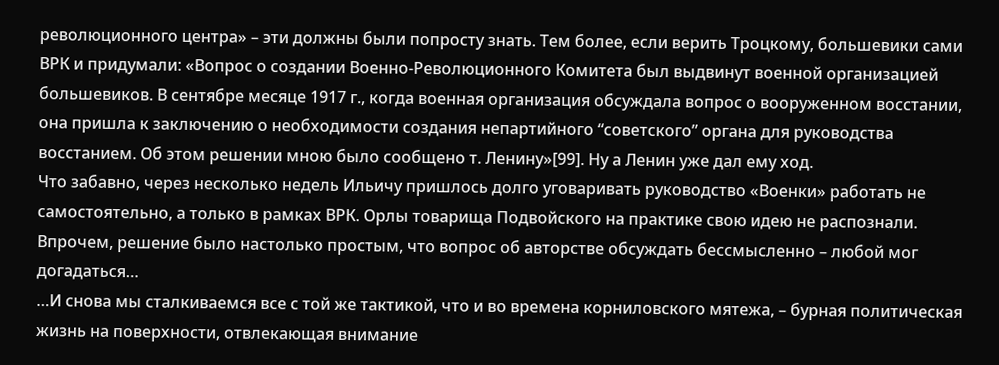революционного центра» – эти должны были попросту знать. Тем более, если верить Троцкому, большевики сами ВРК и придумали: «Вопрос о создании Военно-Революционного Комитета был выдвинут военной организацией большевиков. В сентябре месяце 1917 г., когда военная организация обсуждала вопрос о вооруженном восстании, она пришла к заключению о необходимости создания непартийного “советского” органа для руководства восстанием. Об этом решении мною было сообщено т. Ленину»[99]. Ну а Ленин уже дал ему ход.
Что забавно, через несколько недель Ильичу пришлось долго уговаривать руководство «Военки» работать не самостоятельно, а только в рамках ВРК. Орлы товарища Подвойского на практике свою идею не распознали. Впрочем, решение было настолько простым, что вопрос об авторстве обсуждать бессмысленно – любой мог догадаться…
…И снова мы сталкиваемся все с той же тактикой, что и во времена корниловского мятежа, – бурная политическая жизнь на поверхности, отвлекающая внимание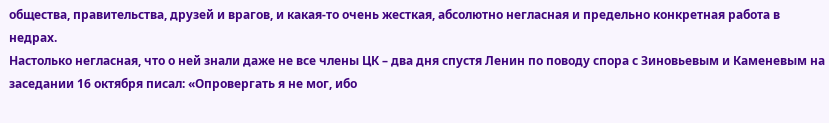общества, правительства, друзей и врагов, и какая-то очень жесткая, абсолютно негласная и предельно конкретная работа в недрах.
Настолько негласная, что о ней знали даже не все члены ЦК – два дня спустя Ленин по поводу спора с Зиновьевым и Каменевым на заседании 16 октября писал: «Опровергать я не мог, ибо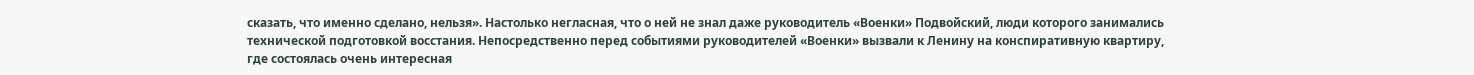сказать, что именно сделано, нельзя». Настолько негласная, что о ней не знал даже руководитель «Военки» Подвойский, люди которого занимались технической подготовкой восстания. Непосредственно перед событиями руководителей «Военки» вызвали к Ленину на конспиративную квартиру, где состоялась очень интересная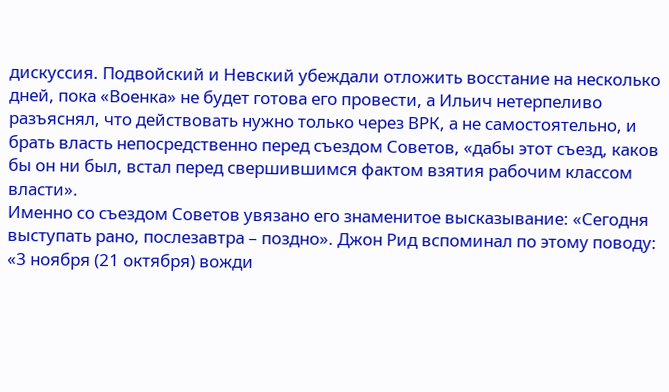дискуссия. Подвойский и Невский убеждали отложить восстание на несколько дней, пока «Военка» не будет готова его провести, а Ильич нетерпеливо разъяснял, что действовать нужно только через ВРК, а не самостоятельно, и брать власть непосредственно перед съездом Советов, «дабы этот съезд, каков бы он ни был, встал перед свершившимся фактом взятия рабочим классом власти».
Именно со съездом Советов увязано его знаменитое высказывание: «Сегодня выступать рано, послезавтра – поздно». Джон Рид вспоминал по этому поводу:
«3 ноября (21 октября) вожди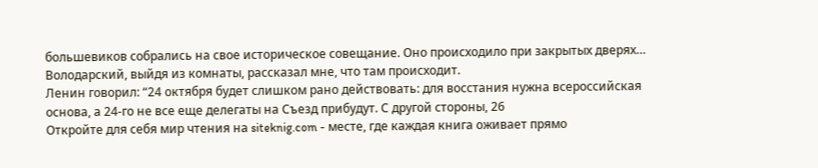большевиков собрались на свое историческое совещание. Оно происходило при закрытых дверях… Володарский, выйдя из комнаты, рассказал мне, что там происходит.
Ленин говорил: “24 октября будет слишком рано действовать: для восстания нужна всероссийская основа, а 24-го не все еще делегаты на Съезд прибудут. С другой стороны, 26
Откройте для себя мир чтения на siteknig.com - месте, где каждая книга оживает прямо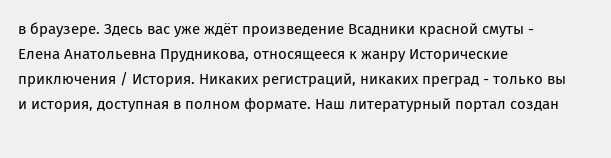в браузере. Здесь вас уже ждёт произведение Всадники красной смуты - Елена Анатольевна Прудникова, относящееся к жанру Исторические приключения / История. Никаких регистраций, никаких преград - только вы и история, доступная в полном формате. Наш литературный портал создан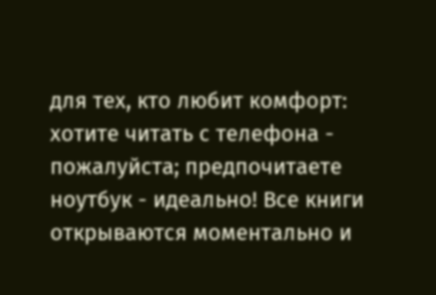для тех, кто любит комфорт: хотите читать с телефона - пожалуйста; предпочитаете ноутбук - идеально! Все книги открываются моментально и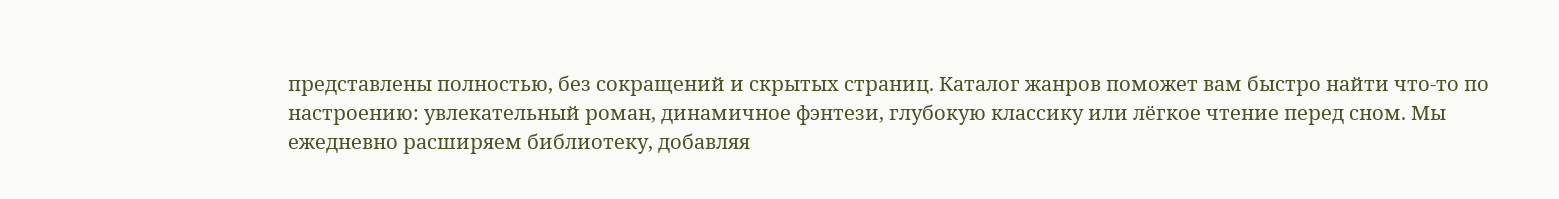представлены полностью, без сокращений и скрытых страниц. Каталог жанров поможет вам быстро найти что-то по настроению: увлекательный роман, динамичное фэнтези, глубокую классику или лёгкое чтение перед сном. Мы ежедневно расширяем библиотеку, добавляя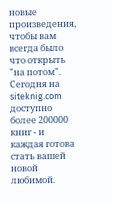новые произведения, чтобы вам всегда было что открыть "на потом". Сегодня на siteknig.com доступно более 200000 книг - и каждая готова стать вашей новой любимой.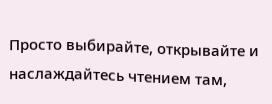Просто выбирайте, открывайте и наслаждайтесь чтением там,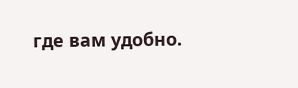где вам удобно.